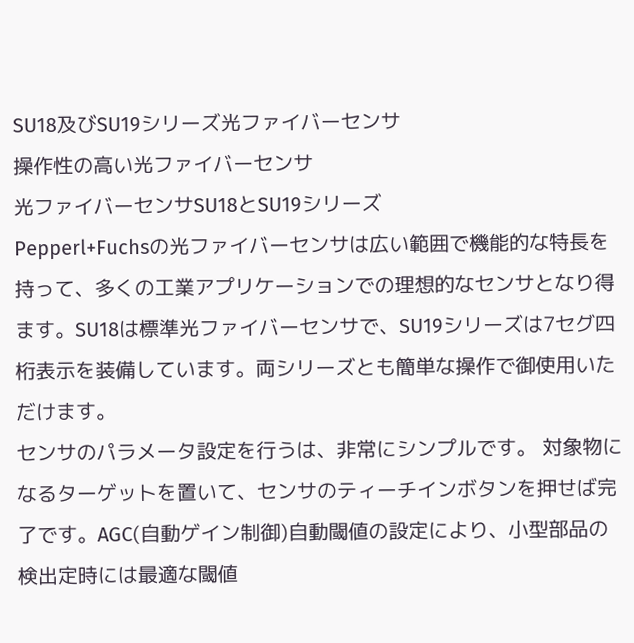SU18及びSU19シリーズ光ファイバーセンサ
操作性の高い光ファイバーセンサ
光ファイバーセンサSU18とSU19シリーズ
Pepperl+Fuchsの光ファイバーセンサは広い範囲で機能的な特長を持って、多くの工業アプリケーションでの理想的なセンサとなり得ます。SU18は標準光ファイバーセンサで、SU19シリーズは7セグ四桁表示を装備しています。両シリーズとも簡単な操作で御使用いただけます。
センサのパラメータ設定を行うは、非常にシンプルです。 対象物になるターゲットを置いて、センサのティーチインボタンを押せば完了です。AGC(自動ゲイン制御)自動閾値の設定により、小型部品の検出定時には最適な閾値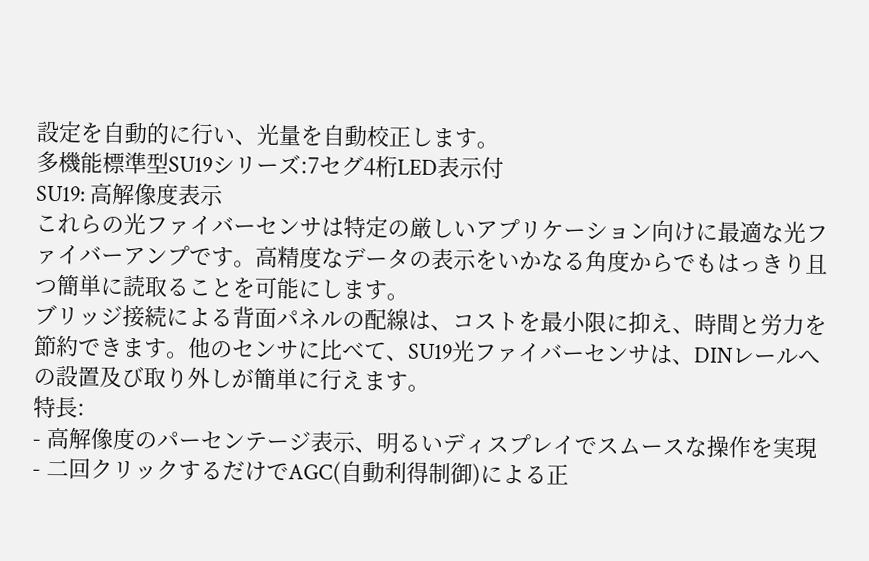設定を自動的に行い、光量を自動校正します。
多機能標準型SU19シリーズ:7セグ4桁LED表示付
SU19: 高解像度表示
これらの光ファイバーセンサは特定の厳しいアプリケーション向けに最適な光ファイバーアンプです。高精度なデータの表示をいかなる角度からでもはっきり且つ簡単に読取ることを可能にします。
ブリッジ接続による背面パネルの配線は、コストを最小限に抑え、時間と労力を節約できます。他のセンサに比べて、SU19光ファイバーセンサは、DINレールへの設置及び取り外しが簡単に行えます。
特長:
- 高解像度のパーセンテージ表示、明るいディスプレイでスムースな操作を実現
- 二回クリックするだけでAGC(自動利得制御)による正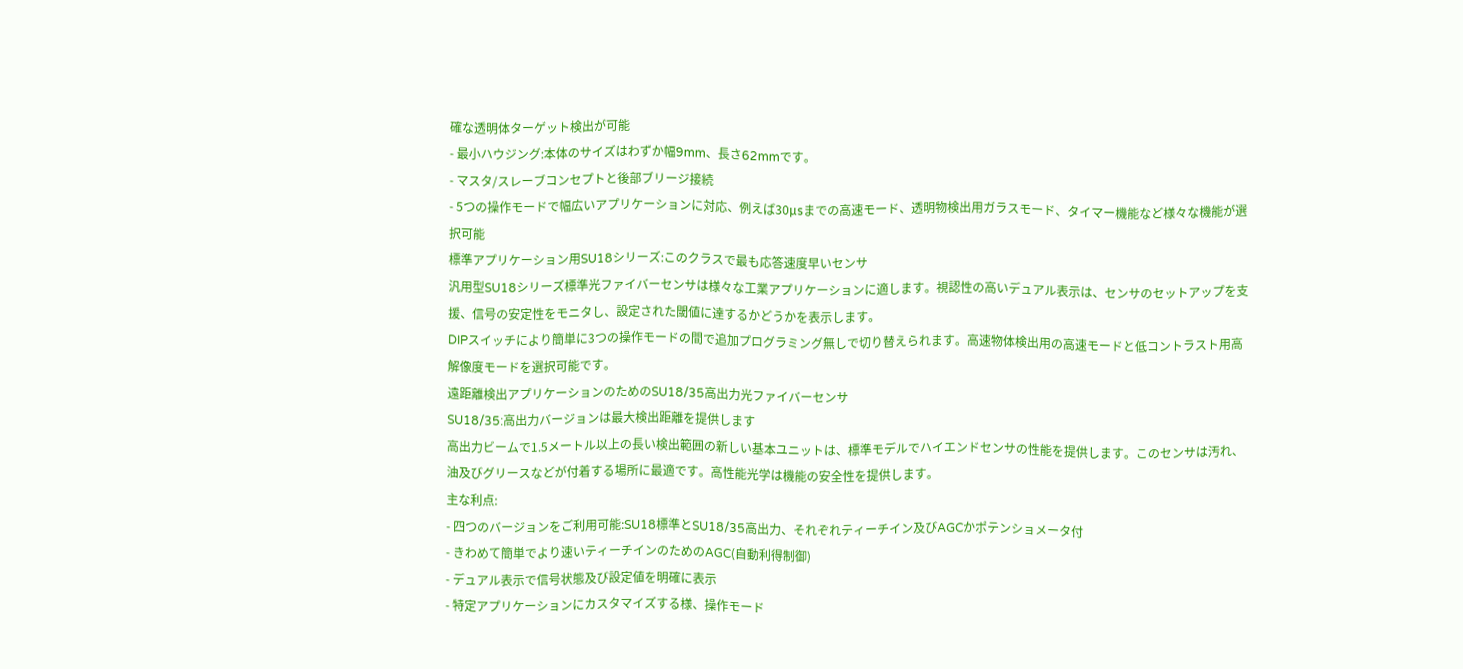確な透明体ターゲット検出が可能
- 最小ハウジング:本体のサイズはわずか幅9mm、長さ62mmです。
- マスタ/スレーブコンセプトと後部ブリージ接続
- 5つの操作モードで幅広いアプリケーションに対応、例えば30µsまでの高速モード、透明物検出用ガラスモード、タイマー機能など様々な機能が選択可能
標準アプリケーション用SU18シリーズ:このクラスで最も応答速度早いセンサ
汎用型SU18シリーズ標準光ファイバーセンサは様々な工業アプリケーションに適します。視認性の高いデュアル表示は、センサのセットアップを支援、信号の安定性をモニタし、設定された閾値に達するかどうかを表示します。
DIPスイッチにより簡単に3つの操作モードの間で追加プログラミング無しで切り替えられます。高速物体検出用の高速モードと低コントラスト用高解像度モードを選択可能です。
遠距離検出アプリケーションのためのSU18/35高出力光ファイバーセンサ
SU18/35:高出力バージョンは最大検出距離を提供します
高出力ビームで1.5メートル以上の長い検出範囲の新しい基本ユニットは、標準モデルでハイエンドセンサの性能を提供します。このセンサは汚れ、油及びグリースなどが付着する場所に最適です。高性能光学は機能の安全性を提供します。
主な利点:
- 四つのバージョンをご利用可能:SU18標準とSU18/35高出力、それぞれティーチイン及びAGCかポテンショメータ付
- きわめて簡単でより速いティーチインのためのAGC(自動利得制御)
- デュアル表示で信号状態及び設定値を明確に表示
- 特定アプリケーションにカスタマイズする様、操作モード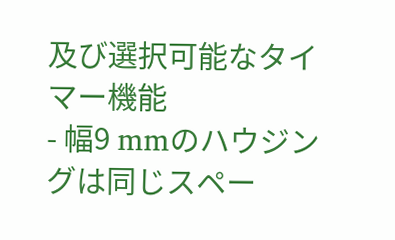及び選択可能なタイマー機能
- 幅9 mmのハウジングは同じスペー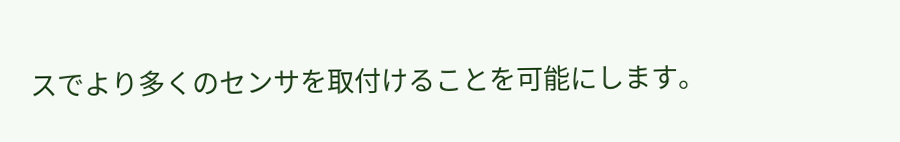スでより多くのセンサを取付けることを可能にします。